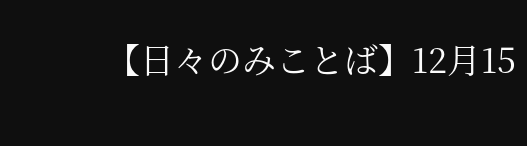【日々のみことば】12月15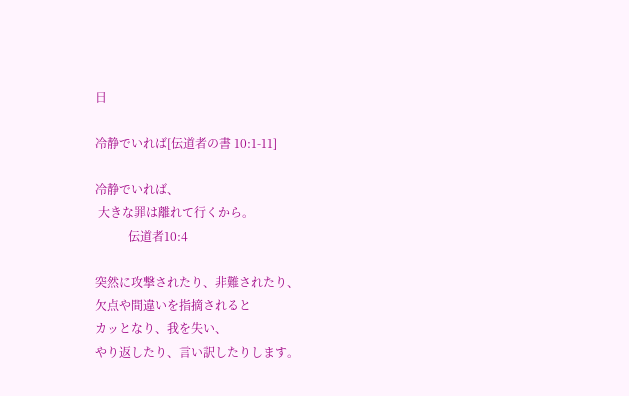日

冷静でいれば[伝道者の書 10:1-11]

冷静でいれば、
 大きな罪は離れて行くから。
           伝道者10:4

突然に攻撃されたり、非難されたり、
欠点や間違いを指摘されると
カッとなり、我を失い、
やり返したり、言い訳したりします。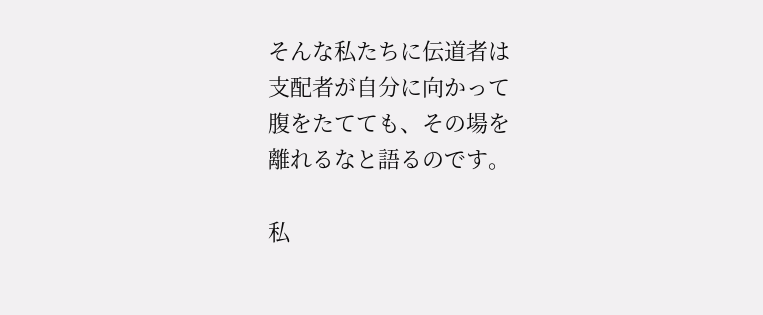そんな私たちに伝道者は
支配者が自分に向かって
腹をたてても、その場を
離れるなと語るのです。

私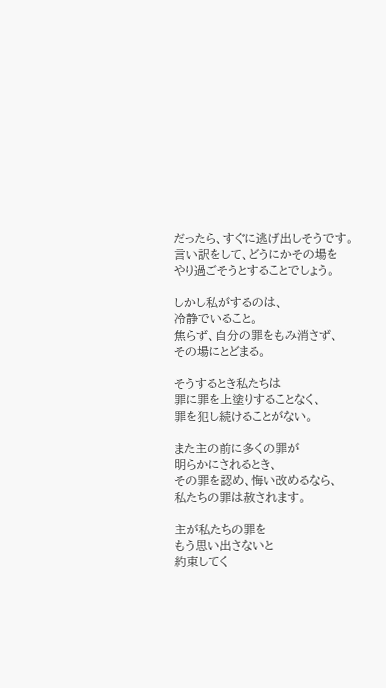だったら、すぐに逃げ出しそうです。
言い訳をして、どうにかその場を
やり過ごそうとすることでしょう。

しかし私がするのは、
冷静でいること。
焦らず、自分の罪をもみ消さず、
その場にとどまる。

そうするとき私たちは
罪に罪を上塗りすることなく、
罪を犯し続けることがない。

また主の前に多くの罪が
明らかにされるとき、
その罪を認め、悔い改めるなら、
私たちの罪は赦されます。

主が私たちの罪を
もう思い出さないと
約束してく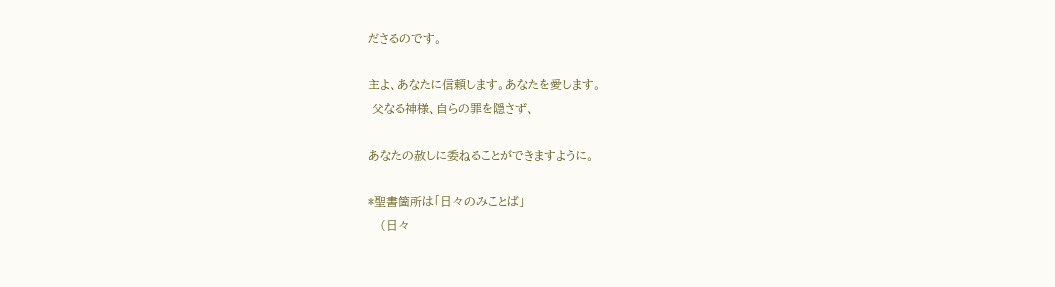ださるのです。

主よ、あなたに信頼します。あなたを愛します。
 父なる神様、自らの罪を隠さず、

あなたの赦しに委ねることができますように。

*聖書箇所は「日々のみことば」
   (日々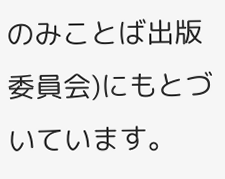のみことば出版委員会)にもとづいています。